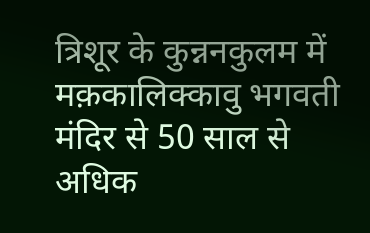त्रिशूर के कुन्ननकुलम में मक़कालिक्कावु भगवती मंदिर से 50 साल से अधिक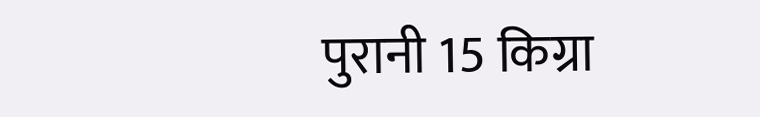पुरानी 15 किग्रा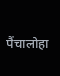पैंचालोहा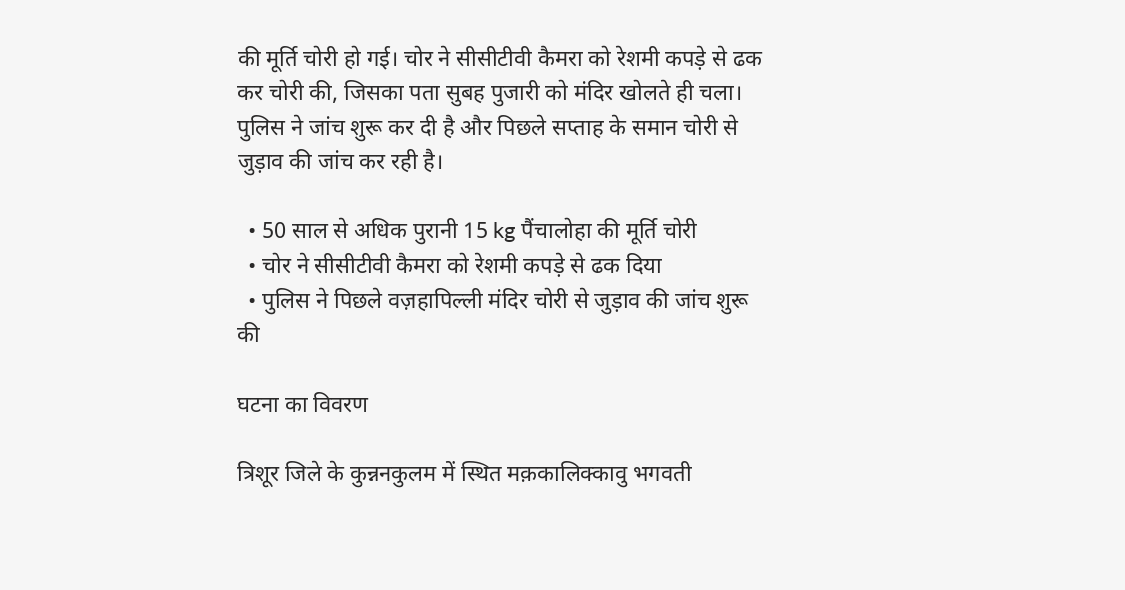की मूर्ति चोरी हो गई। चोर ने सीसीटीवी कैमरा को रेशमी कपड़े से ढक कर चोरी की, जिसका पता सुबह पुजारी को मंदिर खोलते ही चला। पुलिस ने जांच शुरू कर दी है और पिछले सप्ताह के समान चोरी से जुड़ाव की जांच कर रही है।

  • 50 साल से अधिक पुरानी 15 kg पैंचालोहा की मूर्ति चोरी
  • चोर ने सीसीटीवी कैमरा को रेशमी कपड़े से ढक दिया
  • पुलिस ने पिछले वज़हापिल्ली मंदिर चोरी से जुड़ाव की जांच शुरू की

घटना का विवरण

त्रिशूर जिले के कुन्ननकुलम में स्थित मक़कालिक्कावु भगवती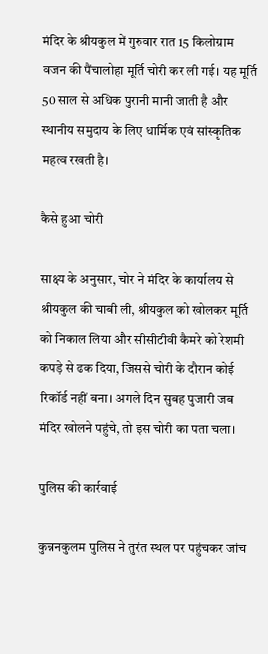मंदिर के श्रीयकुल में गुरुवार रात 15 किलोग्राम वजन की पैंचालोहा मूर्ति चोरी कर ली गई। यह मूर्ति 50 साल से अधिक पुरानी मानी जाती है और स्थानीय समुदाय के लिए धार्मिक एवं सांस्कृतिक महत्व रखती है।

कैसे हुआ चोरी

साक्ष्य के अनुसार, चोर ने मंदिर के कार्यालय से श्रीयकुल की चाबी ली, श्रीयकुल को खोलकर मूर्ति को निकाल लिया और सीसीटीवी कैमरे को रेशमी कपड़े से ढक दिया, जिससे चोरी के दौरान कोई रिकॉर्ड नहीं बना। अगले दिन सुबह पुजारी जब मंदिर खोलने पहुंचे, तो इस चोरी का पता चला।

पुलिस की कार्रवाई

कुन्ननकुलम पुलिस ने तुरंत स्थल पर पहुंचकर जांच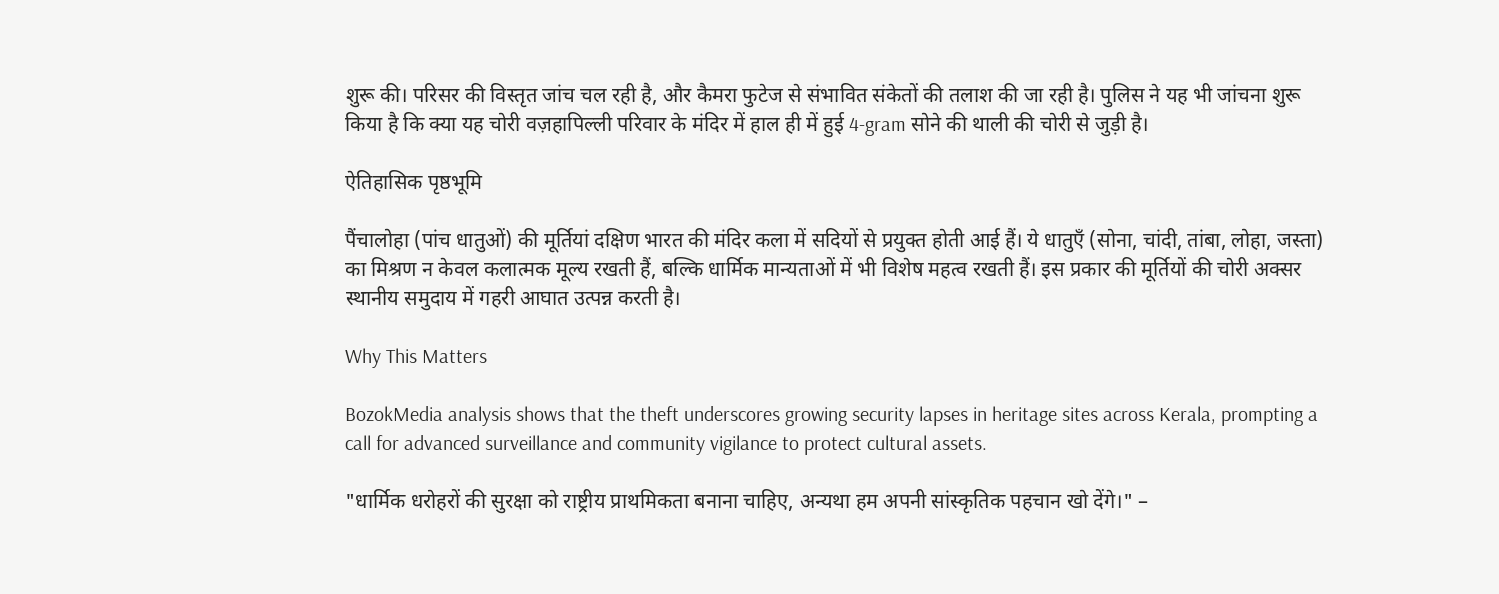शुरू की। परिसर की विस्तृत जांच चल रही है, और कैमरा फुटेज से संभावित संकेतों की तलाश की जा रही है। पुलिस ने यह भी जांचना शुरू किया है कि क्या यह चोरी वज़हापिल्ली परिवार के मंदिर में हाल ही में हुई 4‑gram सोने की थाली की चोरी से जुड़ी है।

ऐतिहासिक पृष्ठभूमि

पैंचालोहा (पांच धातुओं) की मूर्तियां दक्षिण भारत की मंदिर कला में सदियों से प्रयुक्त होती आई हैं। ये धातुएँ (सोना, चांदी, तांबा, लोहा, जस्ता) का मिश्रण न केवल कलात्मक मूल्य रखती हैं, बल्कि धार्मिक मान्यताओं में भी विशेष महत्व रखती हैं। इस प्रकार की मूर्तियों की चोरी अक्सर स्थानीय समुदाय में गहरी आघात उत्पन्न करती है।

Why This Matters

BozokMedia analysis shows that the theft underscores growing security lapses in heritage sites across Kerala, prompting a call for advanced surveillance and community vigilance to protect cultural assets.

"धार्मिक धरोहरों की सुरक्षा को राष्ट्रीय प्राथमिकता बनाना चाहिए, अन्यथा हम अपनी सांस्कृतिक पहचान खो देंगे।" –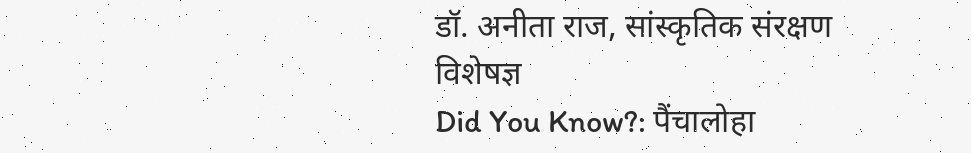डॉ. अनीता राज, सांस्कृतिक संरक्षण विशेषज्ञ
Did You Know?: पैंचालोहा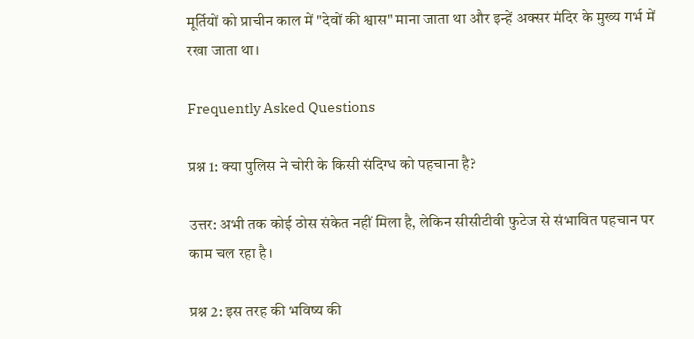मूर्तियों को प्राचीन काल में "देवों की श्वास" माना जाता था और इन्हें अक्सर मंदिर के मुख्य गर्भ में रखा जाता था।

Frequently Asked Questions

प्रश्न 1: क्या पुलिस ने चोरी के किसी संदिग्ध को पहचाना है?

उत्तर: अभी तक कोई ठोस संकेत नहीं मिला है, लेकिन सीसीटीवी फुटेज से संभावित पहचान पर काम चल रहा है।

प्रश्न 2: इस तरह की भविष्य की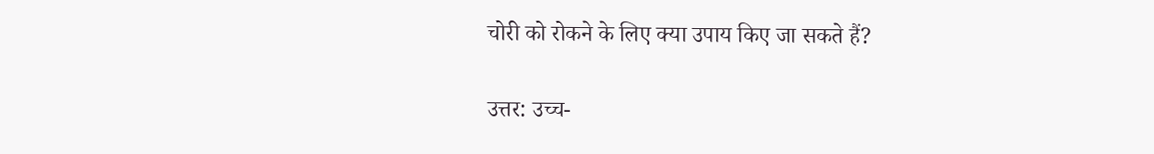चोरी को रोकने के लिए क्या उपाय किए जा सकते हैं?

उत्तर: उच्च-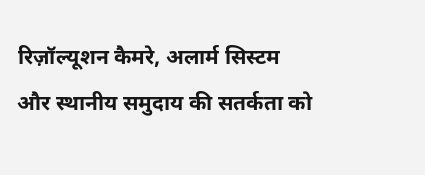रिज़ॉल्यूशन कैमरे, अलार्म सिस्टम और स्थानीय समुदाय की सतर्कता को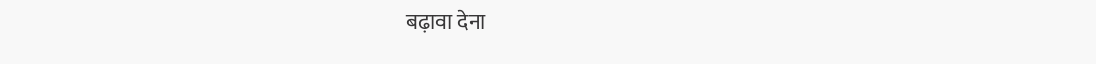बढ़ावा देना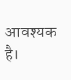आवश्यक है।